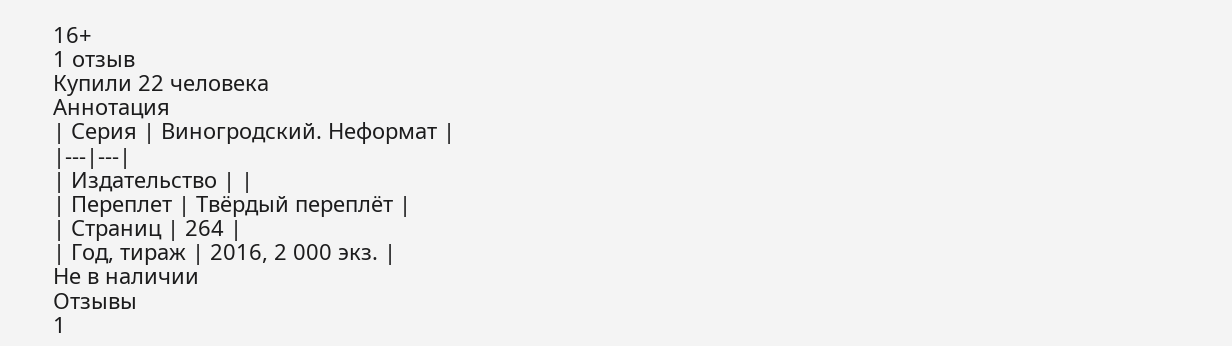16+
1 отзыв
Купили 22 человека
Аннотация
| Серия | Виногродский. Неформат |
|---|---|
| Издательство | |
| Переплет | Твёрдый переплёт |
| Страниц | 264 |
| Год, тираж | 2016, 2 000 экз. |
Не в наличии
Отзывы
1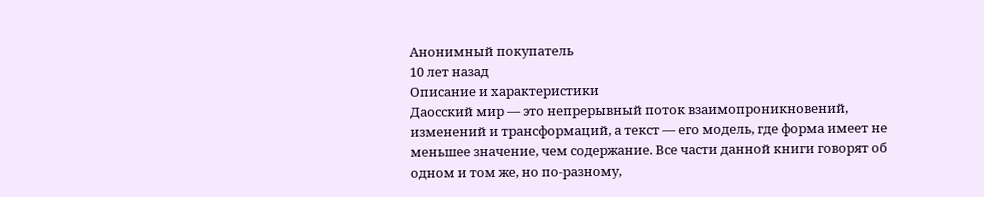Анонимный покупатель
10 лет назад
Описание и характеристики
Даосский мир — это непрерывный поток взаимопроникновений, изменений и трансформаций, а текст — его модель, где форма имеет не меньшее значение, чем содержание. Все части данной книги говорят об одном и том же, но по-разному,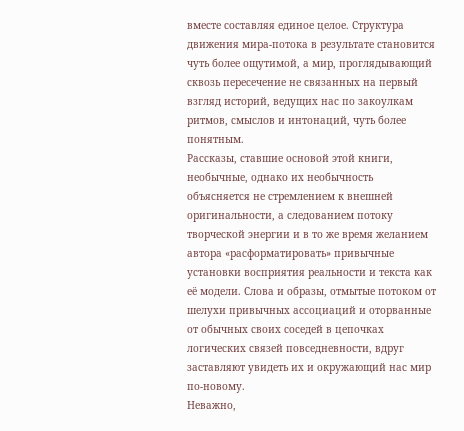вместе составляя единое целое. Структура движения мира-потока в результате становится чуть более ощутимой, а мир, проглядывающий сквозь пересечение не связанных на первый взгляд историй, ведущих нас по закоулкам ритмов, смыслов и интонаций, чуть более понятным.
Рассказы, ставшие основой этой книги, необычные, однако их необычность объясняется не стремлением к внешней оригинальности, а следованием потоку творческой энергии и в то же время желанием автора «расформатировать» привычные установки восприятия реальности и текста как её модели. Слова и образы, отмытые потоком от шелухи привычных ассоциаций и оторванные от обычных своих соседей в цепочках логических связей повседневности, вдруг заставляют увидеть их и окружающий нас мир по-новому.
Неважно,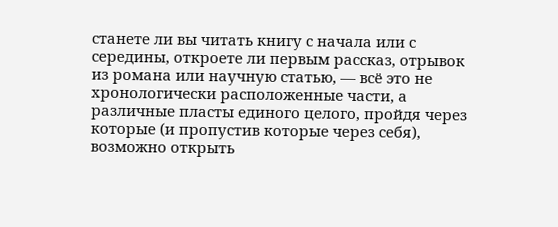станете ли вы читать книгу с начала или с середины, откроете ли первым рассказ, отрывок из романа или научную статью, — всё это не хронологически расположенные части, а различные пласты единого целого, пройдя через которые (и пропустив которые через себя), возможно открыть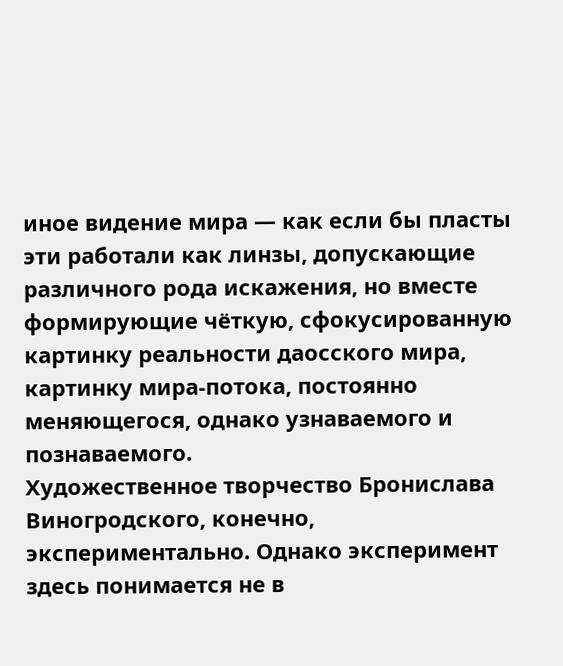иное видение мира — как если бы пласты эти работали как линзы, допускающие различного рода искажения, но вместе формирующие чёткую, сфокусированную картинку реальности даосского мира, картинку мира-потока, постоянно меняющегося, однако узнаваемого и познаваемого.
Художественное творчество Бронислава Виногродского, конечно, экспериментально. Однако эксперимент здесь понимается не в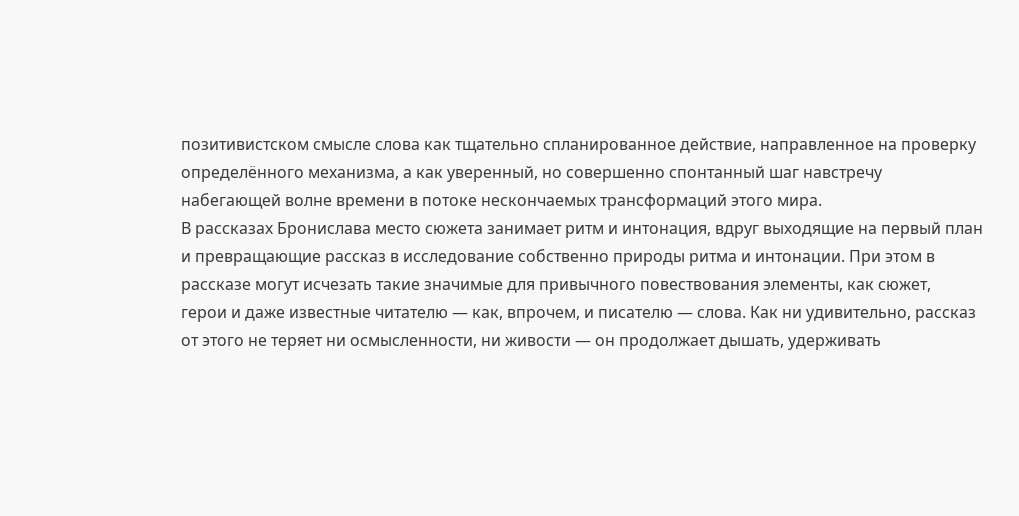позитивистском смысле слова как тщательно спланированное действие, направленное на проверку определённого механизма, а как уверенный, но совершенно спонтанный шаг навстречу набегающей волне времени в потоке нескончаемых трансформаций этого мира.
В рассказах Бронислава место сюжета занимает ритм и интонация, вдруг выходящие на первый план и превращающие рассказ в исследование собственно природы ритма и интонации. При этом в рассказе могут исчезать такие значимые для привычного повествования элементы, как сюжет,
герои и даже известные читателю — как, впрочем, и писателю — слова. Как ни удивительно, рассказ от этого не теряет ни осмысленности, ни живости — он продолжает дышать, удерживать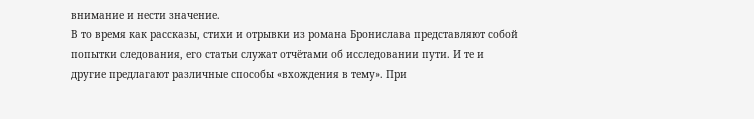внимание и нести значение.
В то время как рассказы, стихи и отрывки из романа Бронислава представляют собой попытки следования, его статьи служат отчётами об исследовании пути. И те и
другие предлагают различные способы «вхождения в тему». При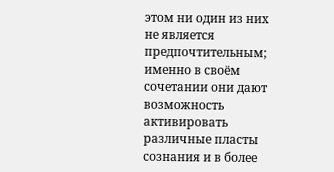этом ни один из них не является предпочтительным; именно в своём сочетании они дают возможность активировать различные пласты сознания и в более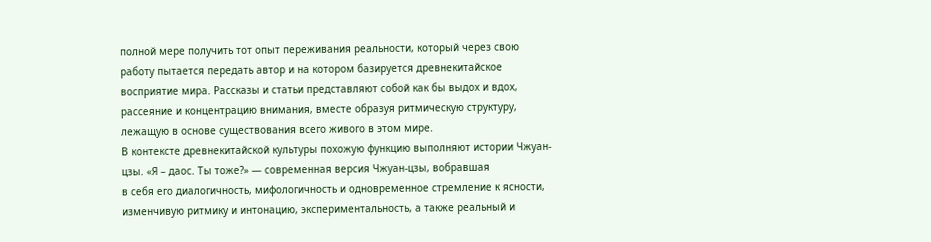полной мере получить тот опыт переживания реальности, который через свою работу пытается передать автор и на котором базируется древнекитайское
восприятие мира. Рассказы и статьи представляют собой как бы выдох и вдох, рассеяние и концентрацию внимания, вместе образуя ритмическую структуру, лежащую в основе существования всего живого в этом мире.
В контексте древнекитайской культуры похожую функцию выполняют истории Чжуан-цзы. «Я – даос. Ты тоже?» — современная версия Чжуан-цзы, вобравшая
в себя его диалогичность, мифологичность и одновременное стремление к ясности, изменчивую ритмику и интонацию, экспериментальность, а также реальный и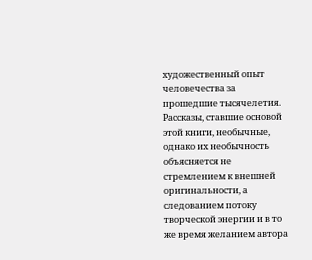художественный опыт человечества за прошедшие тысячелетия.
Рассказы, ставшие основой этой книги, необычные, однако их необычность объясняется не стремлением к внешней оригинальности, а следованием потоку творческой энергии и в то же время желанием автора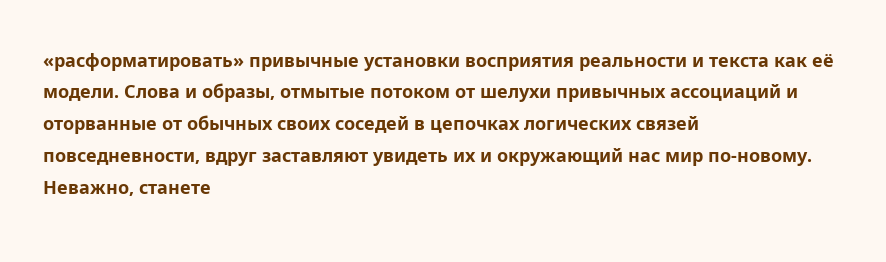«расформатировать» привычные установки восприятия реальности и текста как её модели. Слова и образы, отмытые потоком от шелухи привычных ассоциаций и оторванные от обычных своих соседей в цепочках логических связей повседневности, вдруг заставляют увидеть их и окружающий нас мир по-новому.
Неважно, станете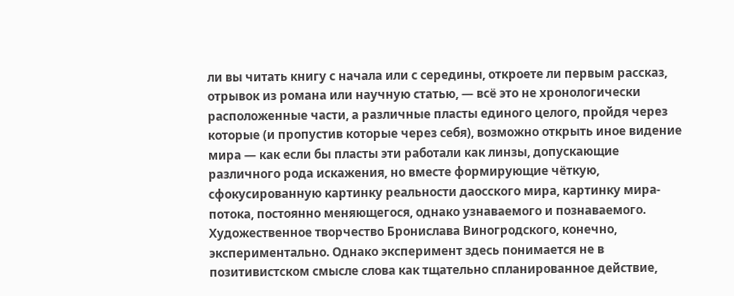ли вы читать книгу с начала или с середины, откроете ли первым рассказ, отрывок из романа или научную статью, — всё это не хронологически расположенные части, а различные пласты единого целого, пройдя через которые (и пропустив которые через себя), возможно открыть иное видение мира — как если бы пласты эти работали как линзы, допускающие различного рода искажения, но вместе формирующие чёткую, сфокусированную картинку реальности даосского мира, картинку мира-потока, постоянно меняющегося, однако узнаваемого и познаваемого.
Художественное творчество Бронислава Виногродского, конечно, экспериментально. Однако эксперимент здесь понимается не в позитивистском смысле слова как тщательно спланированное действие,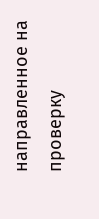направленное на проверку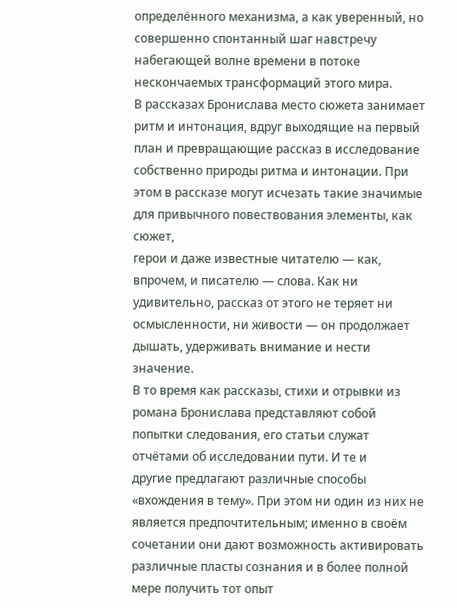определённого механизма, а как уверенный, но совершенно спонтанный шаг навстречу набегающей волне времени в потоке нескончаемых трансформаций этого мира.
В рассказах Бронислава место сюжета занимает ритм и интонация, вдруг выходящие на первый план и превращающие рассказ в исследование собственно природы ритма и интонации. При этом в рассказе могут исчезать такие значимые для привычного повествования элементы, как сюжет,
герои и даже известные читателю — как, впрочем, и писателю — слова. Как ни удивительно, рассказ от этого не теряет ни осмысленности, ни живости — он продолжает дышать, удерживать внимание и нести значение.
В то время как рассказы, стихи и отрывки из романа Бронислава представляют собой попытки следования, его статьи служат отчётами об исследовании пути. И те и
другие предлагают различные способы «вхождения в тему». При этом ни один из них не является предпочтительным; именно в своём сочетании они дают возможность активировать различные пласты сознания и в более полной мере получить тот опыт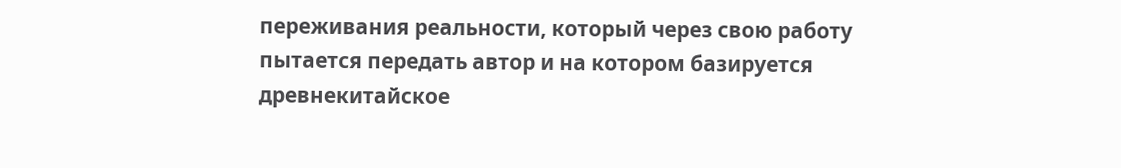переживания реальности, который через свою работу пытается передать автор и на котором базируется древнекитайское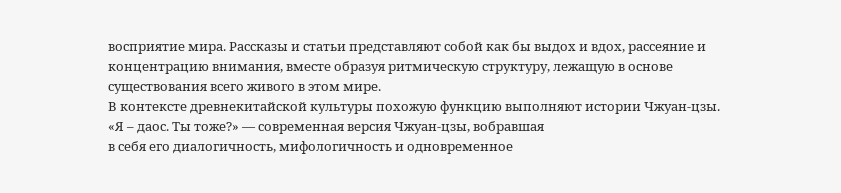восприятие мира. Рассказы и статьи представляют собой как бы выдох и вдох, рассеяние и концентрацию внимания, вместе образуя ритмическую структуру, лежащую в основе существования всего живого в этом мире.
В контексте древнекитайской культуры похожую функцию выполняют истории Чжуан-цзы. «Я – даос. Ты тоже?» — современная версия Чжуан-цзы, вобравшая
в себя его диалогичность, мифологичность и одновременное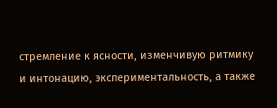стремление к ясности, изменчивую ритмику и интонацию, экспериментальность, а также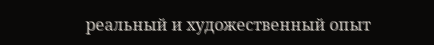реальный и художественный опыт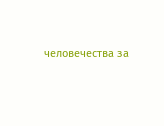человечества за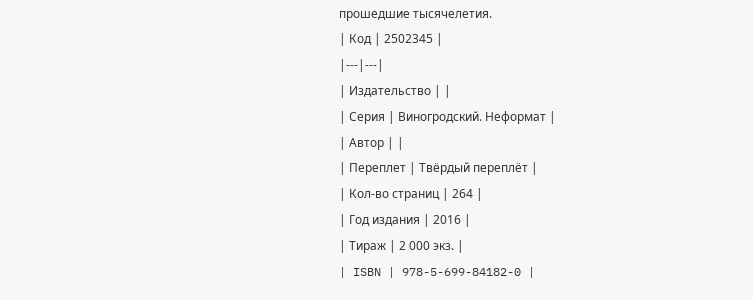прошедшие тысячелетия.
| Код | 2502345 |
|---|---|
| Издательство | |
| Серия | Виногродский. Неформат |
| Автор | |
| Переплет | Твёрдый переплёт |
| Кол-во страниц | 264 |
| Год издания | 2016 |
| Тираж | 2 000 экз. |
| ISBN | 978-5-699-84182-0 |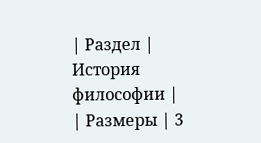| Раздел | История философии |
| Размеры | 3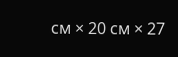см × 20 см × 27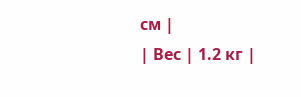см |
| Вес | 1.2 кг |